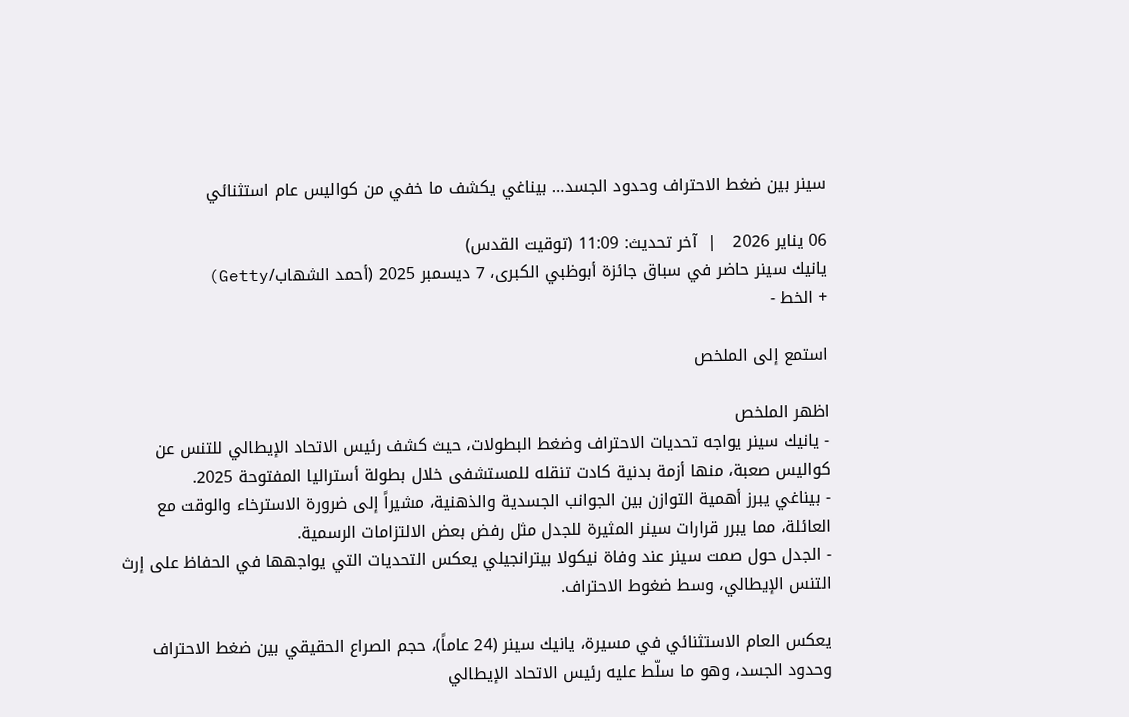سينر بين ضغط الاحتراف وحدود الجسد… بيناغي يكشف ما خفي من كواليس عام استثنائي

06 يناير 2026   |  آخر تحديث: 11:09 (توقيت القدس)
يانيك سينر حاضر في سباق جائزة أبوظبي الكبرى، 7 ديسمبر 2025 (أحمد الشهاب/Getty)
+ الخط -

استمع إلى الملخص

اظهر الملخص
- يانيك سينر يواجه تحديات الاحتراف وضغط البطولات، حيث كشف رئيس الاتحاد الإيطالي للتنس عن كواليس صعبة، منها أزمة بدنية كادت تنقله للمستشفى خلال بطولة أستراليا المفتوحة 2025.
- بيناغي يبرز أهمية التوازن بين الجوانب الجسدية والذهنية، مشيراً إلى ضرورة الاسترخاء والوقت مع العائلة، مما يبرر قرارات سينر المثيرة للجدل مثل رفض بعض الالتزامات الرسمية.
- الجدل حول صمت سينر عند وفاة نيكولا بيترانجيلي يعكس التحديات التي يواجهها في الحفاظ على إرث التنس الإيطالي، وسط ضغوط الاحتراف.

يعكس العام الاستثنائي في مسيرة، يانيك سينر (24 عاماً)، حجم الصراع الحقيقي بين ضغط الاحتراف وحدود الجسد، وهو ما سلّط عليه رئيس الاتحاد الإيطالي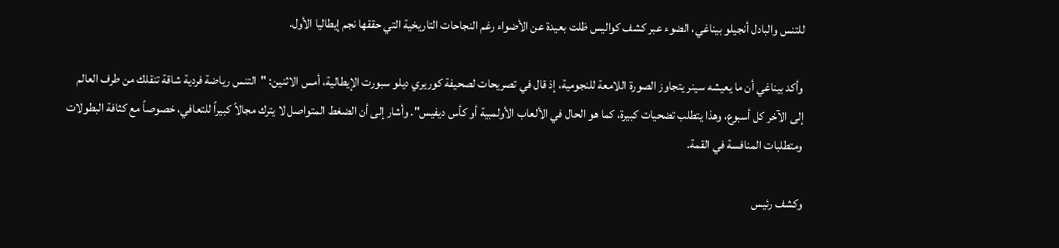للتنس والبادل أنجيلو بيناغي، الضوء عبر كشف كواليس ظلت بعيدة عن الأضواء رغم النجاحات التاريخية التي حققها نجم إيطاليا الأول.

وأكد بيناغي أن ما يعيشه سينر يتجاوز الصورة اللامعة للنجومية، إذ قال في تصريحات لصحيفة كوريري ديلو سبورت الإيطالية، أمس الاثنين: "التنس رياضة فردية شاقة تنقلك من طرف العالم إلى الآخر كل أسبوع، وهذا يتطلب تضحيات كبيرة، كما هو الحال في الألعاب الأولمبية أو كأس ديفيس". وأشار إلى أن الضغط المتواصل لا يترك مجالاً كبيراً للتعافي، خصوصاً مع كثافة البطولات ومتطلبات المنافسة في القمة.

وكشف رئيس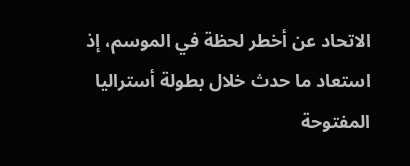الاتحاد عن أخطر لحظة في الموسم، إذ استعاد ما حدث خلال بطولة أستراليا المفتوحة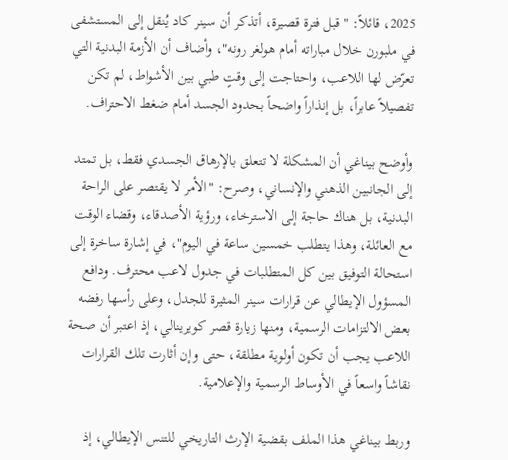2025، قائلاً: "قبل فترة قصيرة، أتذكر أن سينر كاد يُنقل إلى المستشفى في ملبورن خلال مباراته أمام هولغر رونه"، وأضاف أن الأزمة البدنية التي تعرّض لها اللاعب، واحتاجت إلى وقتٍ طبي بين الأشواط، لم تكن تفصيلاً عابراً، بل إنذاراً واضحاً بحدود الجسد أمام ضغط الاحتراف.

وأوضح بيناغي أن المشكلة لا تتعلق بالإرهاق الجسدي فقط، بل تمتد إلى الجانبين الذهني والإنساني، وصرح: "الأمر لا يقتصر على الراحة البدنية، بل هناك حاجة إلى الاسترخاء، ورؤية الأصدقاء، وقضاء الوقت مع العائلة، وهذا يتطلب خمسين ساعة في اليوم"، في إشارة ساخرة إلى استحالة التوفيق بين كل المتطلبات في جدول لاعب محترف. ودافع المسؤول الإيطالي عن قرارات سينر المثيرة للجدل، وعلى رأسها رفضه بعض الالتزامات الرسمية، ومنها زيارة قصر كويرينالي، إذ اعتبر أن صحة اللاعب يجب أن تكون أولوية مطلقة، حتى وإن أثارت تلك القرارات نقاشاً واسعاً في الأوساط الرسمية والإعلامية.

وربط بيناغي هذا الملف بقضية الإرث التاريخي للتنس الإيطالي، إذ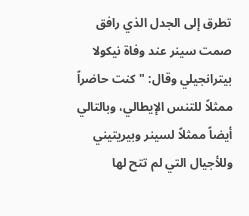تطرق إلى الجدل الذي رافق صمت سينر عند وفاة نيكولا بيترانجيلي وقال: "كنت حاضراً ممثلاً للتنس الإيطالي، وبالتالي أيضاً ممثلاً لسينر وبيريتيني وللأجيال التي لم تتح لها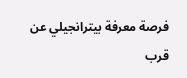فرصة معرفة بيترانجيلي عن قرب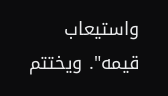واستيعاب قيمه". ويختتم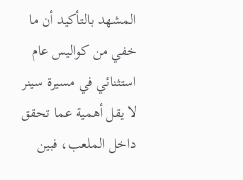المشهد بالتأكيد أن ما خفي من كواليس عام استثنائي في مسيرة سينر لا يقل أهمية عما تحقق داخل الملعب، فبين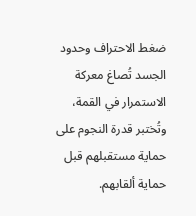ضغط الاحتراف وحدود الجسد تُصاغ معركة الاستمرار في القمة، وتُختبر قدرة النجوم على حماية مستقبلهم قبل حماية ألقابهم.